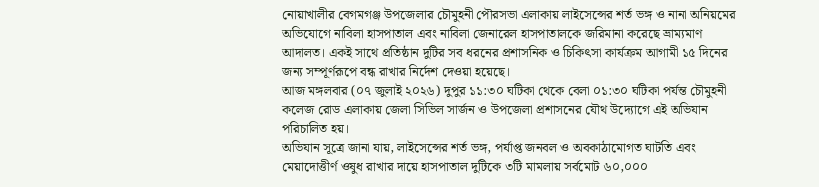নোয়াখালীর বেগমগঞ্জ উপজেলার চৌমুহনী পৌরসভা এলাকায় লাইসেন্সের শর্ত ভঙ্গ ও নানা অনিয়মের অভিযোগে নাবিলা হাসপাতাল এবং নাবিলা জেনারেল হাসপাতালকে জরিমানা করেছে ভ্রাম্যমাণ আদালত। একই সাথে প্রতিষ্ঠান দুটির সব ধরনের প্রশাসনিক ও চিকিৎসা কার্যক্রম আগামী ১৫ দিনের জন্য সম্পূর্ণরূপে বন্ধ রাখার নির্দেশ দেওয়া হয়েছে।
আজ মঙ্গলবার (০৭ জুলাই ২০২৬) দুপুর ১১:৩০ ঘটিকা থেকে বেলা ০১:৩০ ঘটিকা পর্যন্ত চৌমুহনী কলেজ রোড এলাকায় জেলা সিভিল সার্জন ও উপজেলা প্রশাসনের যৌথ উদ্যোগে এই অভিযান পরিচালিত হয়।
অভিযান সূত্রে জানা যায়, লাইসেন্সের শর্ত ভঙ্গ, পর্যাপ্ত জনবল ও অবকাঠামোগত ঘাটতি এবং মেয়াদোত্তীর্ণ ওষুধ রাখার দায়ে হাসপাতাল দুটিকে ৩টি মামলায় সর্বমোট ৬০,০০০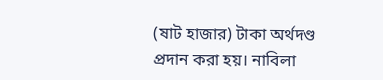(ষাট হাজার) টাকা অর্থদণ্ড প্রদান করা হয়। নাবিলা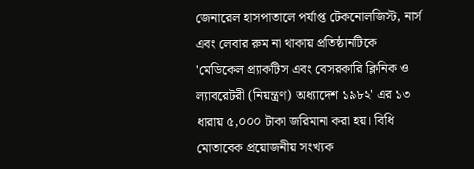জেনারেল হাসপাতালে পর্যাপ্ত টেকনোলজিস্ট, নার্স এবং লেবার রুম না থাকায় প্রতিষ্ঠানটিকে 'মেডিকেল প্র্যাকটিস এবং বেসরকারি ক্লিনিক ও ল্যাবরেটরী (নিয়ন্ত্রণ) অধ্যাদেশ ১৯৮২' এর ১৩ ধারায় ৫,০০০ টাকা জরিমানা করা হয়। বিধি মোতাবেক প্রয়োজনীয় সংখ্যক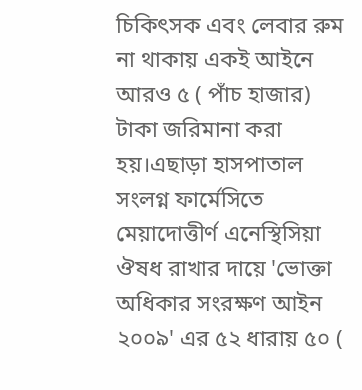চিকিৎসক এবং লেবার রুম না থাকায় একই আইনে আরও ৫ ( পাঁচ হাজার) টাকা জরিমানা করা হয়।এছাড়া হাসপাতাল সংলগ্ন ফার্মেসিতে মেয়াদোত্তীর্ণ এনেস্থিসিয়া ঔষধ রাখার দায়ে 'ভোক্তা অধিকার সংরক্ষণ আইন ২০০৯' এর ৫২ ধারায় ৫০ (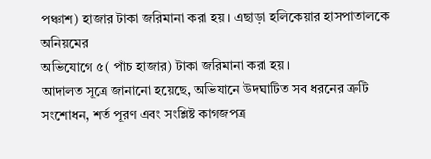পঞ্চাশ) হাজার টাকা জরিমানা করা হয়। এছাড়া হলিকেয়ার হাসপাতালকে অনিয়মের
অভিযোগে ৫( পাঁচ হাজার) টাকা জরিমানা করা হয়।
আদালত সূত্রে জানানো হয়েছে, অভিযানে উদঘাটিত সব ধরনের ত্রুটি সংশোধন, শর্ত পূরণ এবং সংশ্লিষ্ট কাগজপত্র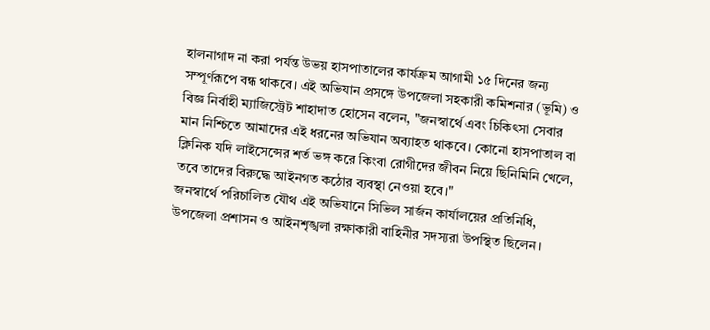হালনাগাদ না করা পর্যন্ত উভয় হাসপাতালের কার্যক্রম আগামী ১৫ দিনের জন্য সম্পূর্ণরূপে বন্ধ থাকবে। এই অভিযান প্রসঙ্গে উপজেলা সহকারী কমিশনার (ভূমি) ও বিজ্ঞ নির্বাহী ম্যাজিস্ট্রেট শাহাদাত হোসেন বলেন, "জনস্বার্থে এবং চিকিৎসা সেবার মান নিশ্চিতে আমাদের এই ধরনের অভিযান অব্যাহত থাকবে। কোনো হাসপাতাল বা ক্লিনিক যদি লাইসেন্সের শর্ত ভঙ্গ করে কিংবা রোগীদের জীবন নিয়ে ছিনিমিনি খেলে, তবে তাদের বিরুদ্ধে আইনগত কঠোর ব্যবস্থা নেওয়া হবে।"
জনস্বার্থে পরিচালিত যৌথ এই অভিযানে সিভিল সার্জন কার্যালয়ের প্রতিনিধি, উপজেলা প্রশাসন ও আইনশৃঙ্খলা রক্ষাকারী বাহিনীর সদস্যরা উপস্থিত ছিলেন।